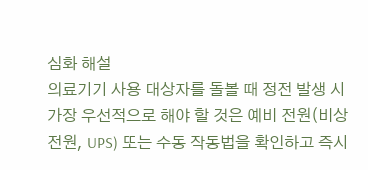심화 해설
의료기기 사용 대상자를 돌볼 때 정전 발생 시 가장 우선적으로 해야 할 것은 예비 전원(비상전원, UPS) 또는 수동 작동법을 확인하고 즉시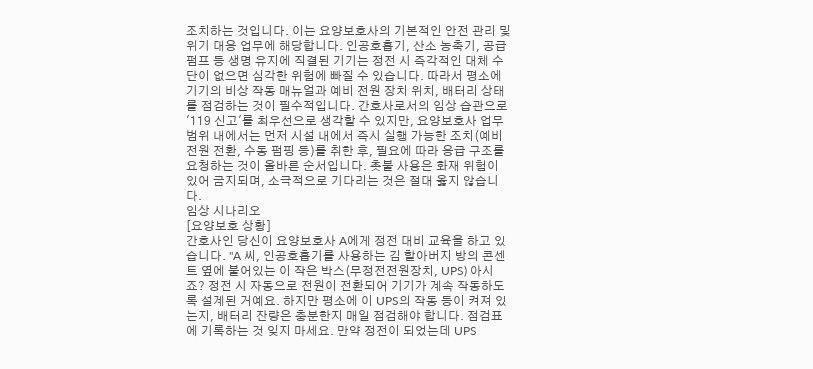조치하는 것입니다. 이는 요양보호사의 기본적인 안전 관리 및 위기 대응 업무에 해당합니다. 인공호흡기, 산소 농축기, 공급 펌프 등 생명 유지에 직결된 기기는 정전 시 즉각적인 대체 수단이 없으면 심각한 위험에 빠질 수 있습니다. 따라서 평소에 기기의 비상 작동 매뉴얼과 예비 전원 장치 위치, 배터리 상태를 점검하는 것이 필수적입니다. 간호사로서의 임상 습관으로 '119 신고'를 최우선으로 생각할 수 있지만, 요양보호사 업무 범위 내에서는 먼저 시설 내에서 즉시 실행 가능한 조치(예비 전원 전환, 수동 펌핑 등)를 취한 후, 필요에 따라 응급 구조를 요청하는 것이 올바른 순서입니다. 촛불 사용은 화재 위험이 있어 금지되며, 소극적으로 기다리는 것은 절대 옳지 않습니다.
임상 시나리오
[요양보호 상황]
간호사인 당신이 요양보호사 A에게 정전 대비 교육을 하고 있습니다. "A 씨, 인공호흡기를 사용하는 김 할아버지 방의 콘센트 옆에 붙어있는 이 작은 박스(무정전전원장치, UPS) 아시죠? 정전 시 자동으로 전원이 전환되어 기기가 계속 작동하도록 설계된 거예요. 하지만 평소에 이 UPS의 작동 등이 켜져 있는지, 배터리 잔량은 충분한지 매일 점검해야 합니다. 점검표에 기록하는 것 잊지 마세요. 만약 정전이 되었는데 UPS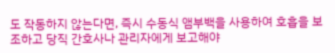도 작동하지 않는다면, 즉시 수동식 앰부백을 사용하여 호흡을 보조하고 당직 간호사나 관리자에게 보고해야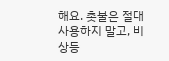해요. 촛불은 절대 사용하지 말고, 비상등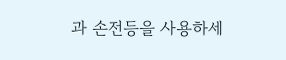과 손전등을 사용하세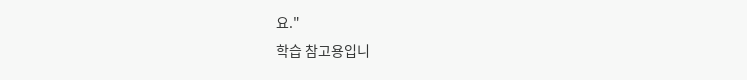요."
학습 참고용입니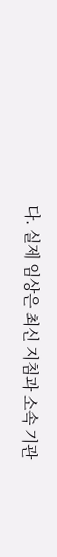다. 실제 임상은 최신 지침과 소속 기관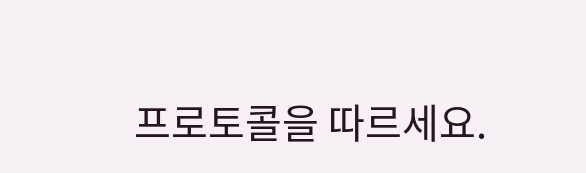프로토콜을 따르세요.